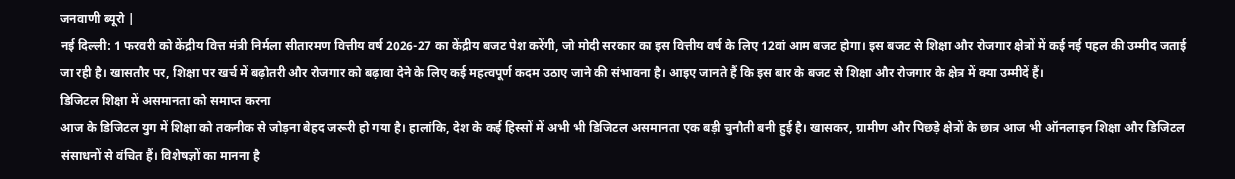जनवाणी ब्यूरो |
नई दिल्ली: 1 फरवरी को केंद्रीय वित्त मंत्री निर्मला सीतारमण वित्तीय वर्ष 2026-27 का केंद्रीय बजट पेश करेंगी, जो मोदी सरकार का इस वित्तीय वर्ष के लिए 12वां आम बजट होगा। इस बजट से शिक्षा और रोजगार क्षेत्रों में कई नई पहल की उम्मीद जताई जा रही है। खासतौर पर, शिक्षा पर खर्च में बढ़ोतरी और रोजगार को बढ़ावा देने के लिए कई महत्वपूर्ण कदम उठाए जाने की संभावना है। आइए जानते हैं कि इस बार के बजट से शिक्षा और रोजगार के क्षेत्र में क्या उम्मीदें हैं।
डिजिटल शिक्षा में असमानता को समाप्त करना
आज के डिजिटल युग में शिक्षा को तकनीक से जोड़ना बेहद जरूरी हो गया है। हालांकि, देश के कई हिस्सों में अभी भी डिजिटल असमानता एक बड़ी चुनौती बनी हुई है। खासकर, ग्रामीण और पिछड़े क्षेत्रों के छात्र आज भी ऑनलाइन शिक्षा और डिजिटल संसाधनों से वंचित हैं। विशेषज्ञों का मानना है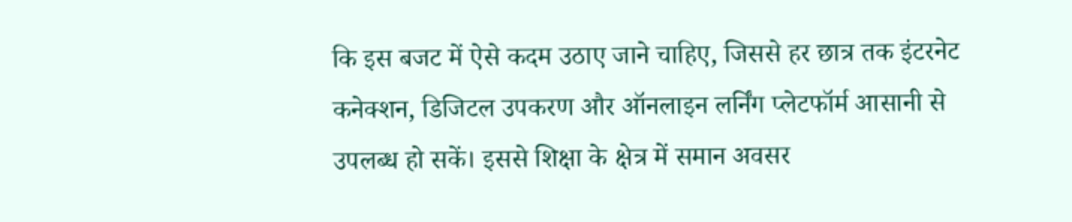कि इस बजट में ऐसे कदम उठाए जाने चाहिए, जिससे हर छात्र तक इंटरनेट कनेक्शन, डिजिटल उपकरण और ऑनलाइन लर्निंग प्लेटफॉर्म आसानी से उपलब्ध हो सकें। इससे शिक्षा के क्षेत्र में समान अवसर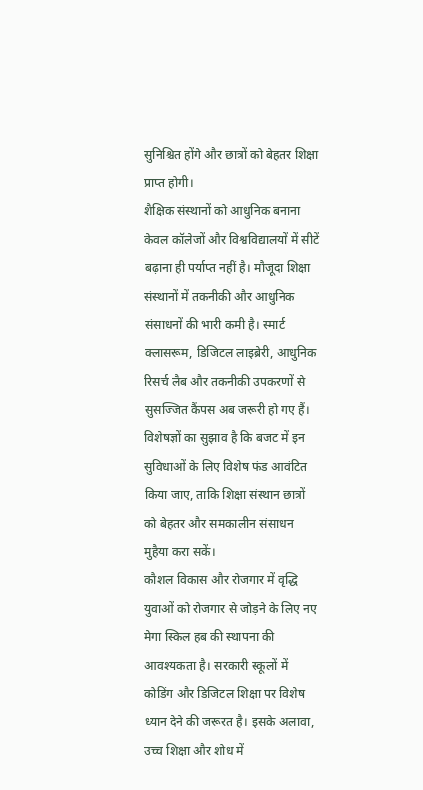सुनिश्चित होंगे और छात्रों को बेहतर शिक्षा प्राप्त होगी।
शैक्षिक संस्थानों को आधुनिक बनाना
केवल कॉलेजों और विश्वविद्यालयों में सीटें बढ़ाना ही पर्याप्त नहीं है। मौजूदा शिक्षा संस्थानों में तकनीकी और आधुनिक संसाधनों की भारी कमी है। स्मार्ट क्लासरूम, डिजिटल लाइब्रेरी, आधुनिक रिसर्च लैब और तकनीकी उपकरणों से सुसज्जित कैंपस अब जरूरी हो गए हैं। विशेषज्ञों का सुझाव है कि बजट में इन सुविधाओं के लिए विशेष फंड आवंटित किया जाए, ताकि शिक्षा संस्थान छात्रों को बेहतर और समकालीन संसाधन मुहैया करा सकें।
कौशल विकास और रोजगार में वृद्धि
युवाओं को रोजगार से जोड़ने के लिए नए मेगा स्किल हब की स्थापना की आवश्यकता है। सरकारी स्कूलों में कोडिंग और डिजिटल शिक्षा पर विशेष ध्यान देने की जरूरत है। इसके अलावा, उच्च शिक्षा और शोध में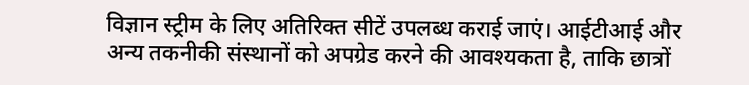विज्ञान स्ट्रीम के लिए अतिरिक्त सीटें उपलब्ध कराई जाएं। आईटीआई और अन्य तकनीकी संस्थानों को अपग्रेड करने की आवश्यकता है, ताकि छात्रों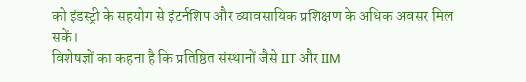को इंडस्ट्री के सहयोग से इंटर्नशिप और व्यावसायिक प्रशिक्षण के अधिक अवसर मिल सकें।
विशेषज्ञों का कहना है कि प्रतिष्ठित संस्थानों जैसे IIT और IIM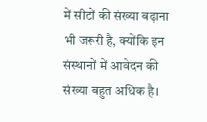में सीटों की संख्या बढ़ाना भी जरूरी है, क्योंकि इन संस्थानों में आवेदन की संख्या बहुत अधिक है।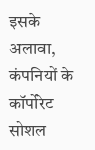इसके अलावा, कंपनियों के कॉर्पोरेट सोशल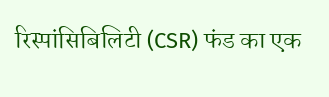रिस्पांसिबिलिटी (CSR) फंड का एक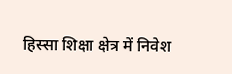हिस्सा शिक्षा क्षेत्र में निवेश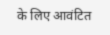के लिए आवंटित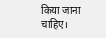किया जाना चाहिए।